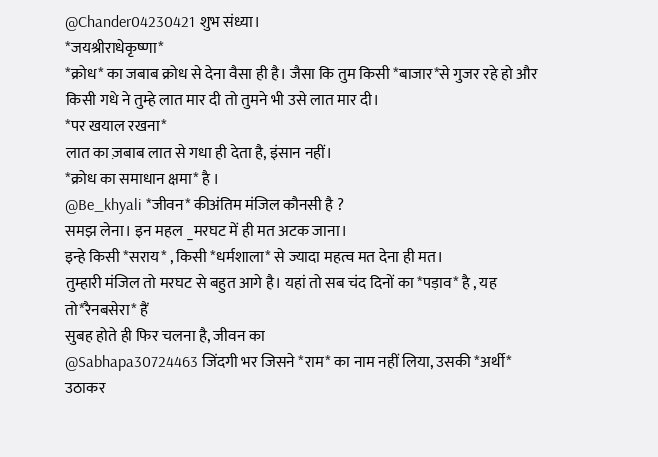@Chander04230421 शुभ संध्या।
*जयश्रीराधेकृष्णा*
*क्रोध* का जबाब क्रोध से देना वैसा ही है। जैसा कि तुम किसी *बाजार*से गुजर रहे हो और किसी गधे ने तुम्हे लात मार दी तो तुमने भी उसे लात मार दी।
*पर खयाल रखना*
लात का ज़बाब लात से गधा ही देता है, इंसान नहीं।
*क्रोध का समाधान क्षमा* है ।
@Be_khyali *जीवन* कीअंतिम मंजिल कौनसी है ?
समझ लेना। इन महल _मरघट में ही मत अटक जाना।
इन्हे किसी *सराय* , किसी *धर्मशाला* से ज्यादा महत्व मत देना ही मत।
तुम्हारी मंजिल तो मरघट से बहुत आगे है। यहां तो सब चंद दिनों का *पड़ाव* है , यह तो*रैनबसेरा* हैं
सुबह होते ही फिर चलना है, जीवन का
@Sabhapa30724463 जिंदगी भर जिसने *राम* का नाम नहीं लिया, उसकी *अर्थी* उठाकर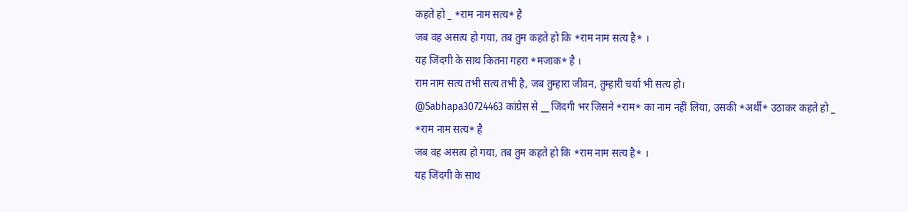कहते हो _ *राम नाम सत्य* है
जब वह असत्य हो गया, तब तुम कहते हो कि *राम नाम सत्य है* ।
यह जिंदगी के साथ कितना गहरा *मजाक* है ।
राम नाम सत्य तभी सत्य तभी है, जब तुम्हारा जीवन, तुम्हारी चर्या भी सत्य हो।
@Sabhapa30724463 कांग्रेस से __ जिंदगी भर जिसने *राम* का नाम नहीं लिया, उसकी *अर्थी* उठाकर कहते हो _ *राम नाम सत्य* है
जब वह असत्य हो गया, तब तुम कहते हो कि *राम नाम सत्य है* ।
यह जिंदगी के साथ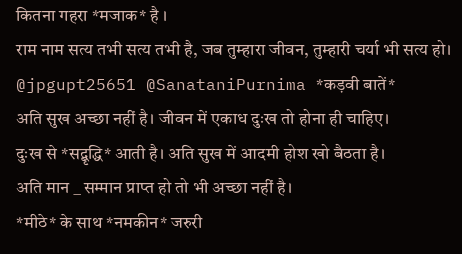कितना गहरा *मजाक* है ।
राम नाम सत्य तभी सत्य तभी है, जब तुम्हारा जीवन, तुम्हारी चर्या भी सत्य हो।
@jpgupt25651 @SanataniPurnima *कड़वी बातें*
अति सुख अच्छा नहीं है। जीवन में एकाध दुःख तो होना ही चाहिए।
दुःख से *सद्बृद्धि* आती है। अति सुख में आदमी होश खो बैठता है।
अति मान _ सम्मान प्राप्त हो तो भी अच्छा नहीं है।
*मीठे* के साथ *नमकीन* जरुरी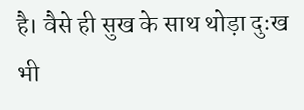है। वैसे ही सुख के साथ थोड़ा दुःख भी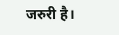जरुरी है।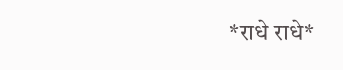*राधे राधे*